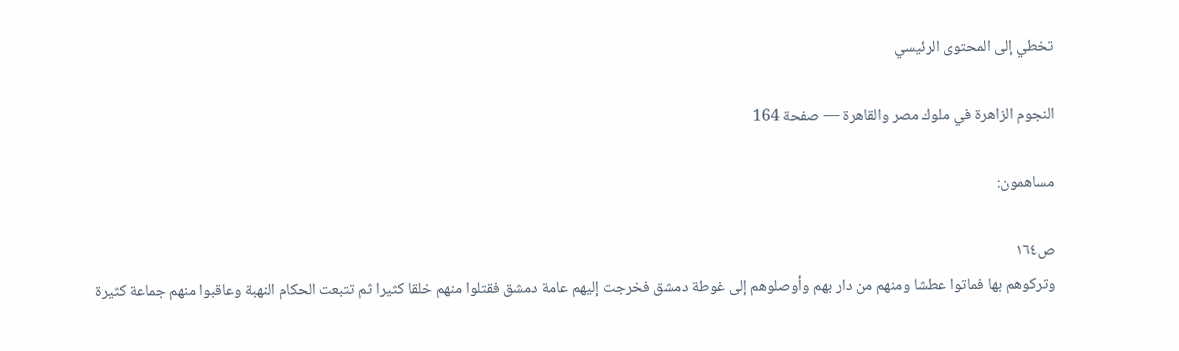تخطي إلى المحتوى الرئيسي

النجوم الزاهرة في ملوك مصر والقاهرة — صفحة 164

مساهمون:

ص١٦٤
وتركوهم بها فماتوا عطشا ومنهم من دار بهم وأوصلوهم إلى غوطة دمشق فخرجت إليهم عامة دمشق فقتلوا منهم خلقا كثيرا ثم تتبعت الحكام النهبة وعاقبوا منهم جماعة كثيرة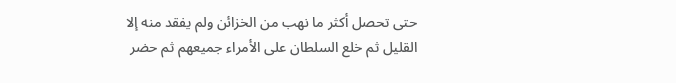حتى تحصل أكثر ما نهب من الخزائن ولم يفقد منه إلا القليل ثم خلع السلطان على الأمراء جميعهم ثم حضر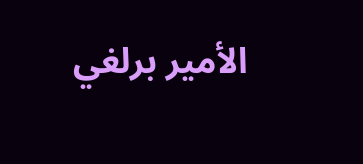الأمير برلغي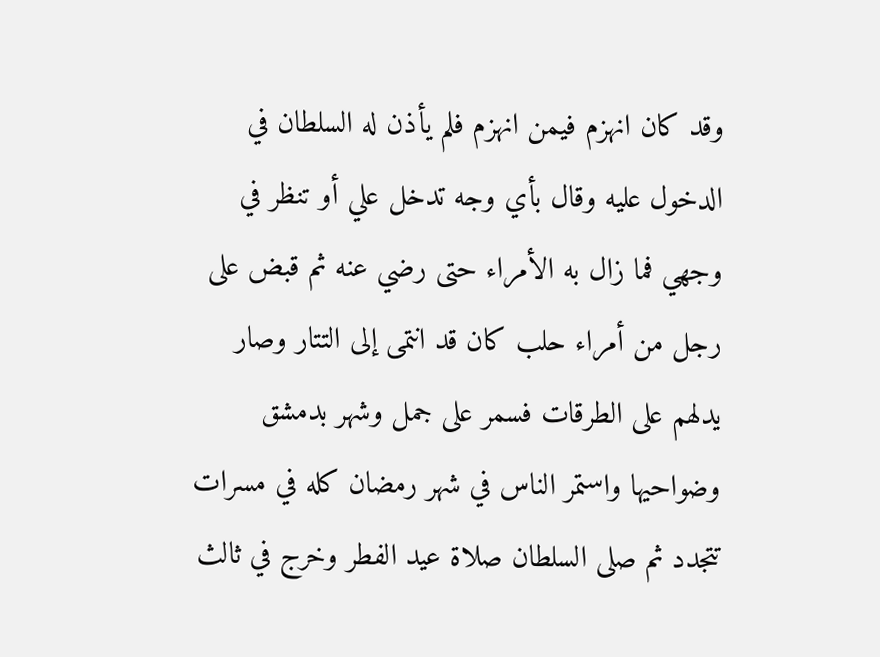وقد كان انهزم فيمن انهزم فلم يأذن له السلطان في الدخول عليه وقال بأي وجه تدخل علي أو تنظر في وجهي فما زال به الأمراء حتى رضي عنه ثم قبض على رجل من أمراء حلب كان قد انتمى إلى التتار وصار يدلهم على الطرقات فسمر على جمل وشهر بدمشق وضواحيها واستمر الناس في شهر رمضان كله في مسرات تتجدد ثم صلى السلطان صلاة عيد الفطر وخرج في ثالث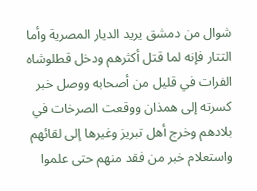شوال من دمشق يريد الديار المصرية وأما التتار فإنه لما قتل أكثرهم ودخل قطلوشاه الفرات في قليل من أصحابه ووصل خبر كسرته إلى همذان ووقعت الصرخات في بلادهم وخرج أهل تبريز وغيرها إلى لقائهم واستعلام خبر من فقد منهم حتى علموا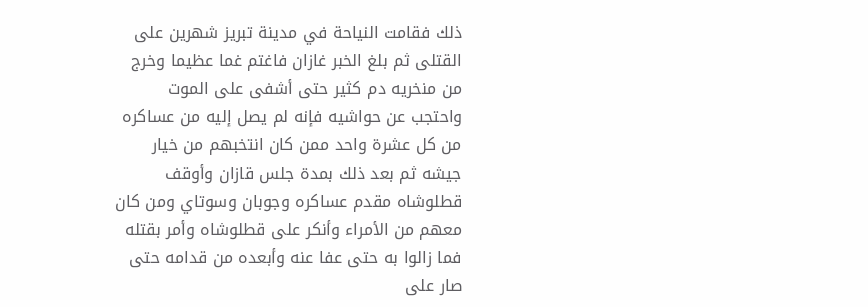ذلك فقامت النياحة في مدينة تبريز شهرين على القتلى ثم بلغ الخبر غازان فاغتم غما عظيما وخرج من منخريه دم كثير حتى أشفى على الموت واحتجب عن حواشيه فإنه لم يصل إليه من عساكره من كل عشرة واحد ممن كان انتخبهم من خيار جيشه ثم بعد ذلك بمدة جلس قازان وأوقف قطلوشاه مقدم عساكره وجوبان وسوتاي ومن كان معهم من الأمراء وأنكر على قطلوشاه وأمر بقتله فما زالوا به حتى عفا عنه وأبعده من قدامه حتى صار على